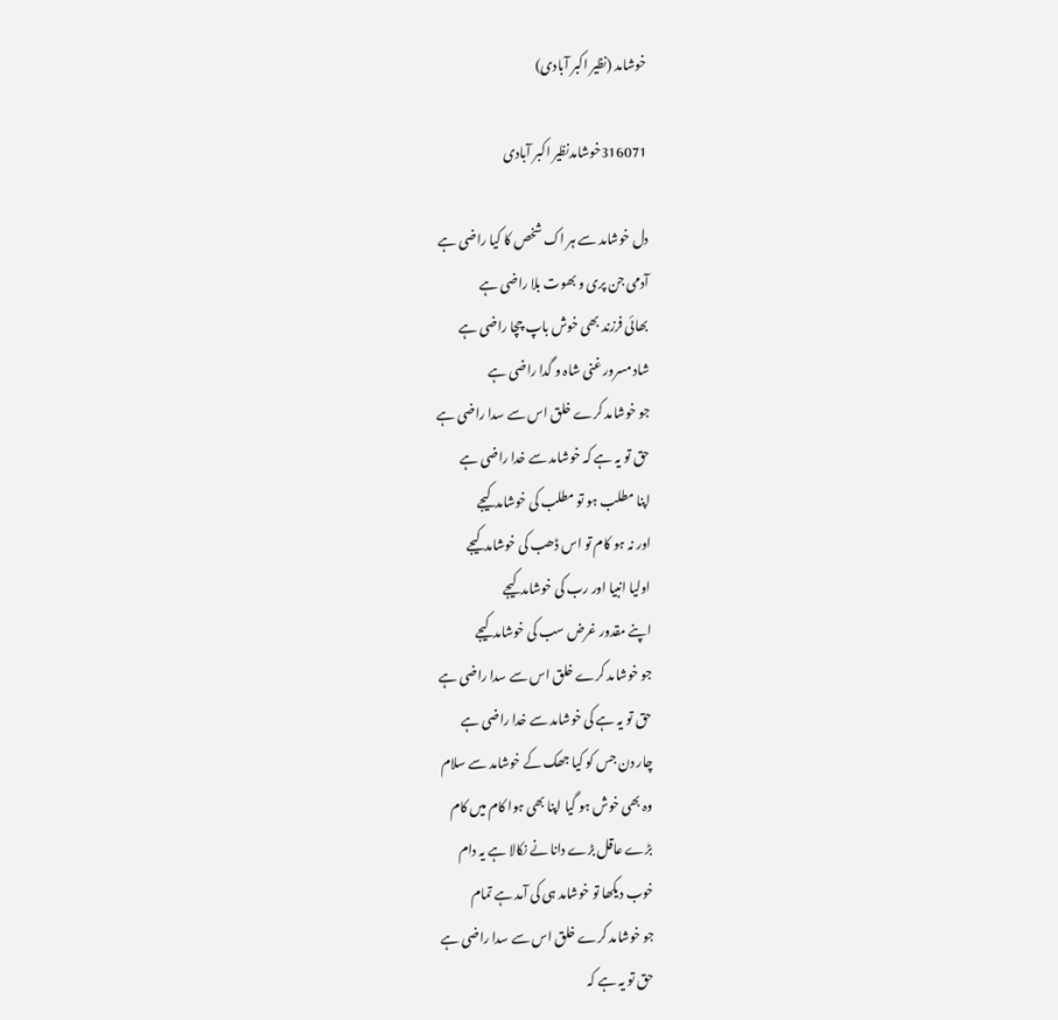خوشامد (نظیر اکبر آبادی)

316071خوشامدنظیر اکبر آبادی

دل خوشامد سے ہر اک شخص کا کیا راضی ہے
آدمی جن پری و بھوت بلا راضی ہے
بھائی فرزند بھی خوش باپ چچا راضی ہے
شاد مسرور غنی شاہ و گدا راضی ہے
جو خوشامد کرے خلق اس سے سدا راضی ہے
حق تو یہ ہے کہ خوشامد سے خدا راضی ہے
اپنا مطلب ہو تو مطلب کی خوشامد کیجے
اور نہ ہو کام تو اس ڈھب کی خوشامد کیجے
اولیا انبیا اور رب کی خوشامد کیجے
اپنے مقدور غرض سب کی خوشامد کیجے
جو خوشامد کرے خلق اس سے سدا راضی ہے
حق تو یہ ہے کی خوشامد سے خدا راضی ہے
چار دن جس کو کیا جھک کے خوشامد سے سلام
وہ بھی خوش ہو گیا اپنا بھی ہوا کام میں کام
بڑے عاقل بڑے دانا نے نکالا ہے یہ دام
خوب دیکھا تو خوشامد ہی کی آمد ہے تمام
جو خوشامد کرے خلق اس سے سدا راضی ہے
حق تو یہ ہے کہ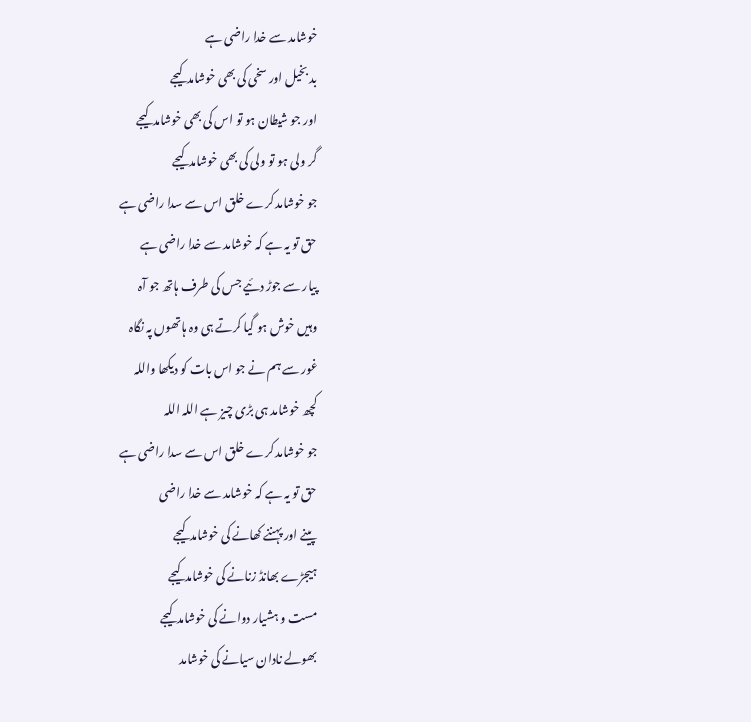خوشامد سے خدا راضی ہے
بد بخیل اور سخی کی بھی خوشامد کیجے
اور جو شیطان ہو تو اس کی بھی خوشامد کیجے
گر ولی ہو تو ولی کی بھی خوشامد کیجے
جو خوشامد کرے خلق اس سے سدا راضی ہے
حق تو یہ ہے کہ خوشامد سے خدا راضی ہے
پیار سے جوڑ دئیے جس کی طرف ہاتھ جو آہ
وہیں خوش ہو گیا کرتے ہی وہ ہاتھوں پہ نگاہ
غور سے ہم نے جو اس بات کو دیکھا واللہ
کچھ خوشامد ہی بڑی چیز ہے اللہ اللہ
جو خوشامد کرے خلق اس سے سدا راضی ہے
حق تو یہ ہے کہ خوشامد سے خدا راضی
پینے اور پہننے کھانے کی خوشامد کیجے
ہیجڑے بھانڈ زنانے کی خوشامد کیجے
مست و ہشیار دوانے کی خوشامد کیجے
بھولے نادان سیانے کی خوشامد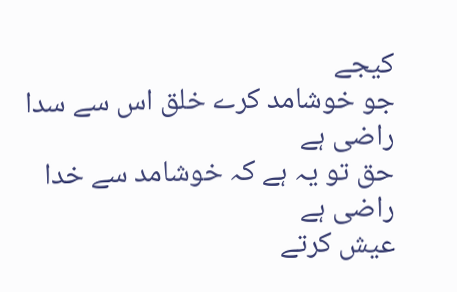کیجے
جو خوشامد کرے خلق اس سے سدا راضی ہے
حق تو یہ ہے کہ خوشامد سے خدا راضی ہے
عیش کرتے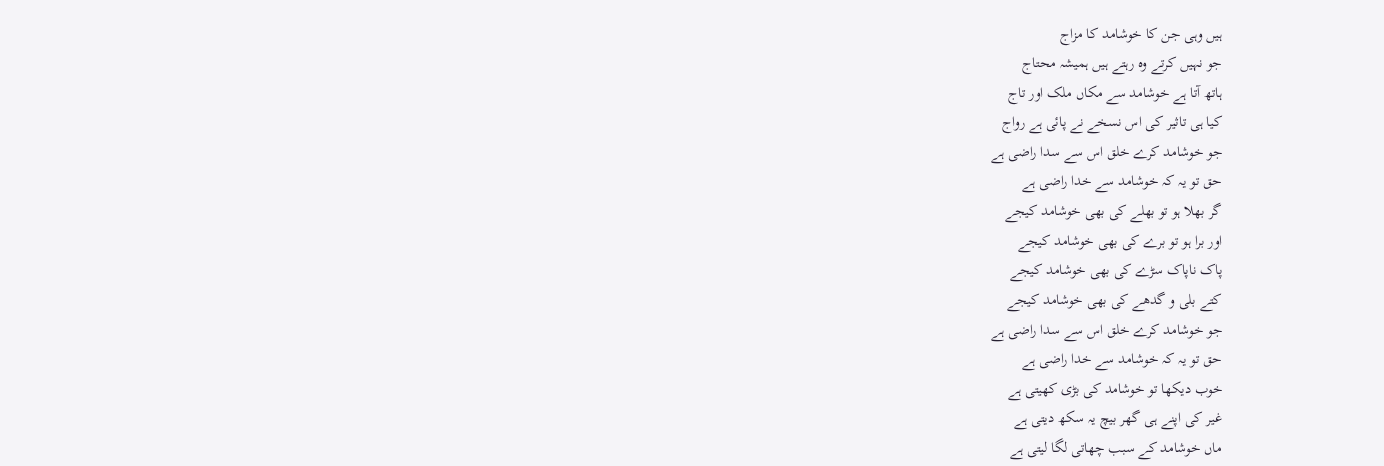ہیں وہی جن کا خوشامد کا مزاج
جو نہیں کرتے وہ رہتے ہیں ہمیشہ محتاج
ہاتھ آتا ہے خوشامد سے مکاں ملک اور تاج
کیا ہی تاثیر کی اس نسخے نے پائی ہے رواج
جو خوشامد کرے خلق اس سے سدا راضی ہے
حق تو یہ کہ خوشامد سے خدا راضی ہے
گر بھلا ہو تو بھلے کی بھی خوشامد کیجے
اور برا ہو تو برے کی بھی خوشامد کیجے
پاک ناپاک سڑے کی بھی خوشامد کیجے
کتے بلی و گدھے کی بھی خوشامد کیجے
جو خوشامد کرے خلق اس سے سدا راضی ہے
حق تو یہ کہ خوشامد سے خدا راضی ہے
خوب دیکھا تو خوشامد کی بڑی کھیتی ہے
غیر کی اپنے ہی گھر بیچ یہ سکھ دیتی ہے
ماں خوشامد کے سبب چھاتی لگا لیتی ہے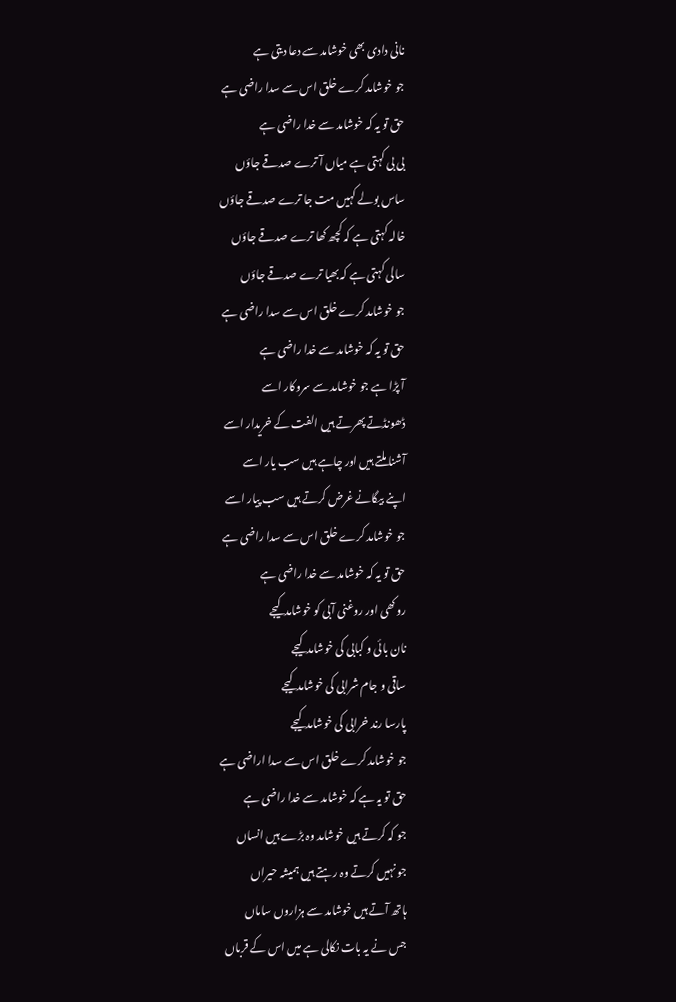نانی دادی بھی خوشامد سے دعا دیتی ہے
جو خوشامد کرے خلق اس سے سدا راضی ہے
حق تو یہ کہ خوشامد سے خدا راضی ہے
بی بی کہتی ہے میاں آ ترے صدقے جاؤں
ساس بولے کہیں مت جا ترے صدقے جاؤں
خالہ کہتی ہے کہ کچھ کھا ترے صدقے جاؤں
سالی کہتی ہے کہ بھیا ترے صدقے جاؤں
جو خوشامد کرے خلق اس سے سدا راضی ہے
حق تو یہ کہ خوشامد سے خدا راضی ہے
آ پڑا ہے جو خوشامد سے سروکار اسے
ڈھونڈتے پھرتے ہیں الفت کے خریدار اسے
آشنا ملتے ہیں اور چاہے ہیں سب یار اسے
اپنے بیگانے غرض کرتے ہیں سب پیار اسے
جو خوشامد کرے خلق اس سے سدا راضی ہے
حق تو یہ کہ خوشامد سے خدا راضی ہے
روکھی اور روغنی آبی کو خوشامد کیجے
نان بائی و کبابی کی خوشامد کیجے
ساقی و جام شرابی کی خوشامد کیجے
پارسا رند خرابی کی خوشامد کیجے
جو خوشامد کرے خلق اس سے سدا اراضی ہے
حق تو یہ ہے کہ خوشامد سے خدا راضی ہے
جو کہ کرتے ہیں خوشامد وہ بڑے ہیں انساں
جو نہیں کرتے وہ رہتے ہیں ہمیشہ حیراں
ہاتھ آتے ہیں خوشامد سے ہزاروں ساماں
جس نے یہ بات نکالی ہے میں اس کے قرباں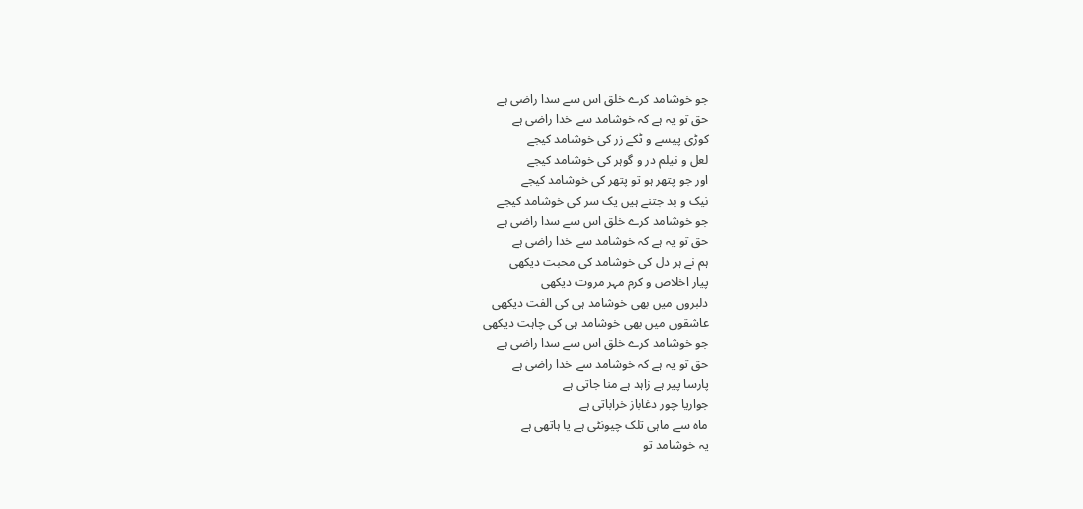جو خوشامد کرے خلق اس سے سدا راضی ہے
حق تو یہ ہے کہ خوشامد سے خدا راضی ہے
کوڑی پیسے و ٹکے زر کی خوشامد کیجے
لعل و نیلم در و گوہر کی خوشامد کیجے
اور جو پتھر ہو تو پتھر کی خوشامد کیجے
نیک و بد جتنے ہیں یک سر کی خوشامد کیجے
جو خوشامد کرے خلق اس سے سدا راضی ہے
حق تو یہ ہے کہ خوشامد سے خدا راضی ہے
ہم نے ہر دل کی خوشامد کی محبت دیکھی
پیار اخلاص و کرم مہر مروت دیکھی
دلبروں میں بھی خوشامد ہی کی الفت دیکھی
عاشقوں میں بھی خوشامد ہی کی چاہت دیکھی
جو خوشامد کرے خلق اس سے سدا راضی ہے
حق تو یہ ہے کہ خوشامد سے خدا راضی ہے
پارسا پیر ہے زاہد ہے منا جاتی ہے
جواریا چور دغاباز خراباتی ہے
ماہ سے ماہی تلک چیونٹی ہے یا ہاتھی ہے
یہ خوشامد تو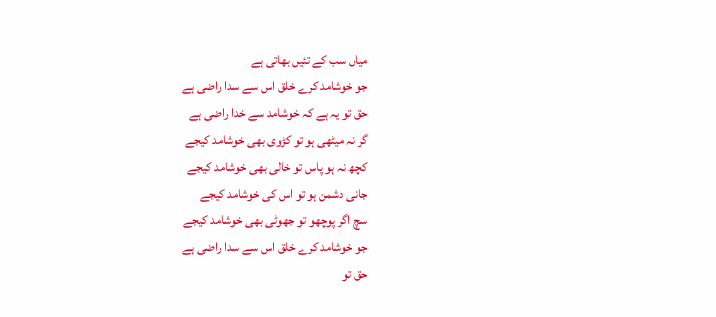میاں سب کے تئیں بھاتی ہے
جو خوشامد کرے خلق اس سے سدا راضی ہے
حق تو یہ ہے کہ خوشامد سے خدا راضی ہے
گر نہ میٹھی ہو تو کڑوی بھی خوشامد کیجے
کچھ نہ ہو پاس تو خالی بھی خوشامد کیجے
جانی دشمن ہو تو اس کی خوشامد کیجے
سچ اگر پوچھو تو جھوٹی بھی خوشامد کیجے
جو خوشامد کرے خلق اس سے سدا راضی ہے
حق تو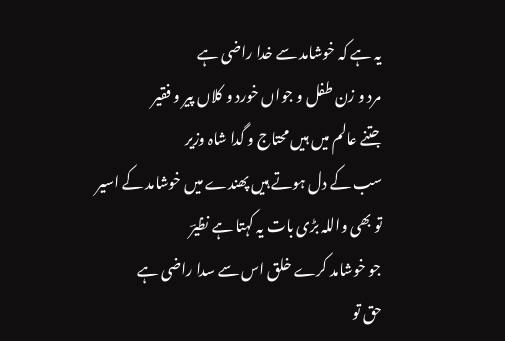یہ ہے کہ خوشامد سے خدا راضی ہے
مرد و زن طفل و جواں خورد و کلاں پیر و فقیر
جتنے عالم میں ہیں محتاج و گدا شاہ وزیر
سب کے دل ہوتے ہیں پھندے میں خوشامد کے اسیر
تو بھی واللہ بڑی بات یہ کہتا ہے نظیرؔ
جو خوشامد کرے خلق اس سے سدا راضی ہے
حق تو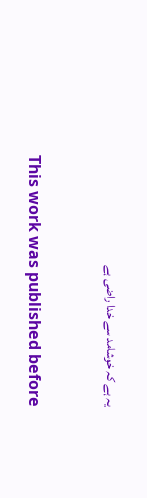یہ ہے کہ خوشامد سے خدا راضی ہے


This work was published before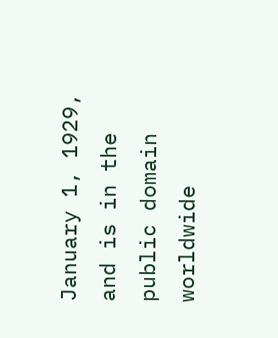January 1, 1929, and is in the public domain worldwide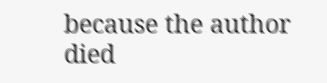because the author died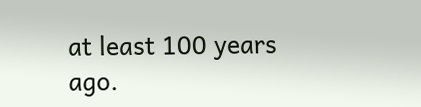at least 100 years ago.